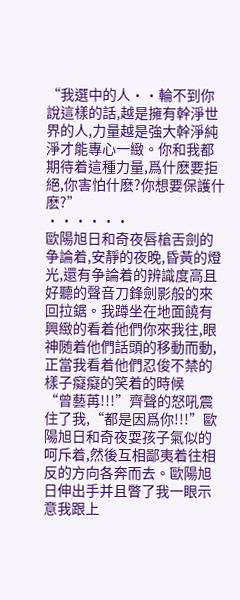“我選中的人··輪不到你說這樣的話,越是擁有幹淨世界的人,力量越是強大幹淨純淨才能專心一緻。你和我都期待着這種力量,爲什麽要拒絕,你害怕什麽?你想要保護什麽?”
······
歐陽旭日和奇夜唇槍舌劍的争論着,安靜的夜晚,昏黃的燈光,還有争論着的辨識度高且好聽的聲音刀鋒劍影般的來回拉鋸。我蹲坐在地面饒有興緻的看着他們你來我往,眼神随着他們話頭的移動而動,正當我看着他們忍俊不禁的樣子癡癡的笑着的時候
“曾藝苒!!!”齊聲的怒吼震住了我,“都是因爲你!!!”歐陽旭日和奇夜耍孩子氣似的呵斥着,然後互相鄙夷着往相反的方向各奔而去。歐陽旭日伸出手并且瞥了我一眼示意我跟上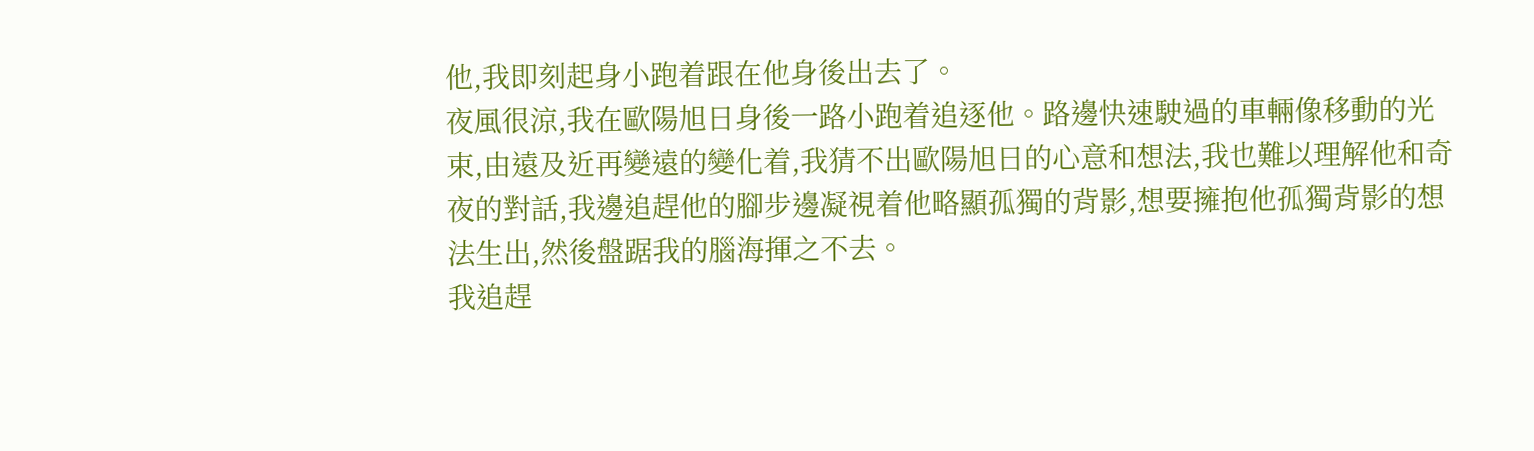他,我即刻起身小跑着跟在他身後出去了。
夜風很涼,我在歐陽旭日身後一路小跑着追逐他。路邊快速駛過的車輛像移動的光束,由遠及近再變遠的變化着,我猜不出歐陽旭日的心意和想法,我也難以理解他和奇夜的對話,我邊追趕他的腳步邊凝視着他略顯孤獨的背影,想要擁抱他孤獨背影的想法生出,然後盤踞我的腦海揮之不去。
我追趕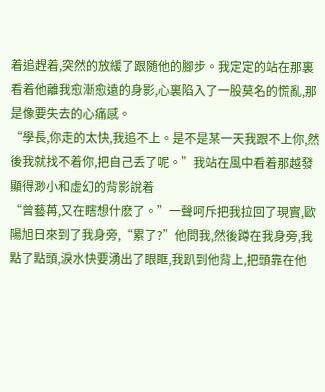着追趕着,突然的放緩了跟随他的腳步。我定定的站在那裏看着他離我愈漸愈遠的身影,心裏陷入了一股莫名的慌亂,那是像要失去的心痛感。
“學長,你走的太快,我追不上。是不是某一天我跟不上你,然後我就找不着你,把自己丢了呢。”我站在風中看着那越發顯得渺小和虛幻的背影說着
“曾藝苒,又在瞎想什麽了。”一聲呵斥把我拉回了現實,歐陽旭日來到了我身旁,“累了?”他問我,然後蹲在我身旁,我點了點頭,淚水快要湧出了眼眶,我趴到他背上,把頭靠在他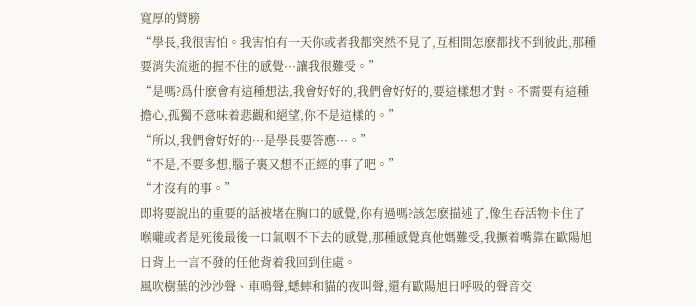寬厚的臂膀
“學長,我很害怕。我害怕有一天你或者我都突然不見了,互相間怎麽都找不到彼此,那種要消失流逝的握不住的感覺···讓我很難受。”
“是嗎?爲什麽會有這種想法,我會好好的,我們會好好的,要這樣想才對。不需要有這種擔心,孤獨不意味着悲觀和絕望,你不是這樣的。”
“所以,我們會好好的···是學長要答應···。”
“不是,不要多想,腦子裏又想不正經的事了吧。”
“才沒有的事。”
即将要說出的重要的話被堵在胸口的感覺,你有過嗎?該怎麽描述了,像生吞活物卡住了喉嚨或者是死後最後一口氣咽不下去的感覺,那種感覺真他媽難受,我撅着嘴靠在歐陽旭日背上一言不發的任他背着我回到住處。
風吹樹葉的沙沙聲、車鳴聲,蟋蟀和貓的夜叫聲,還有歐陽旭日呼吸的聲音交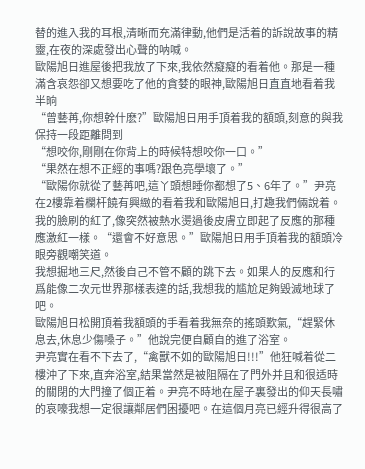替的進入我的耳根,清晰而充滿律動,他們是活着的訴說故事的精靈,在夜的深處發出心聲的呐喊。
歐陽旭日進屋後把我放了下來,我依然癡癡的看着他。那是一種滿含哀怨卻又想要吃了他的貪婪的眼神,歐陽旭日直直地看着我半晌
“曾藝苒,你想幹什麽?”歐陽旭日用手頂着我的額頭,刻意的與我保持一段距離問到
“想咬你,剛剛在你背上的時候特想咬你一口。”
“果然在想不正經的事嗎?跟色亮學壞了。”
“歐陽你就從了藝苒吧,這丫頭想睡你都想了5、6年了。”尹亮在2樓靠着欄杆饒有興緻的看着我和歐陽旭日,打趣我們倆說着。
我的臉刷的紅了,像突然被熱水燙過後皮膚立即起了反應的那種應激紅一樣。“還會不好意思。”歐陽旭日用手頂着我的額頭冷眼旁觀嘲笑道。
我想掘地三尺,然後自己不管不顧的跳下去。如果人的反應和行爲能像二次元世界那樣表達的話,我想我的尴尬足夠毀滅地球了吧。
歐陽旭日松開頂着我額頭的手看着我無奈的搖頭歎氣,“趕緊休息去,休息少傷嗓子。”他說完便自顧自的進了浴室。
尹亮實在看不下去了,“禽獸不如的歐陽旭日!!!”他狂喊着從二樓沖了下來,直奔浴室,結果當然是被阻隔在了門外并且和很适時的關閉的大門撞了個正着。尹亮不時地在屋子裏發出的仰天長嘯的哀嚎我想一定很讓鄰居們困擾吧。在這個月亮已經升得很高了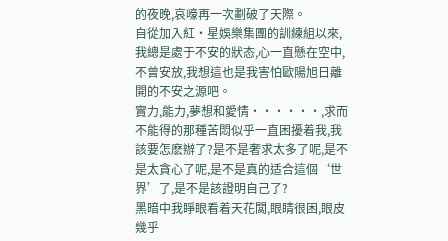的夜晚,哀嚎再一次劃破了天際。
自從加入紅·星娛樂集團的訓練組以來,我總是處于不安的狀态,心一直懸在空中,不曾安放,我想這也是我害怕歐陽旭日離開的不安之源吧。
實力,能力,夢想和愛情······,求而不能得的那種苦悶似乎一直困擾着我,我該要怎麽辦了?是不是奢求太多了呢,是不是太貪心了呢,是不是真的适合這個‘世界’了,是不是該證明自己了?
黑暗中我睜眼看着天花闆,眼睛很困,眼皮幾乎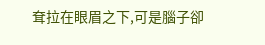耷拉在眼眉之下,可是腦子卻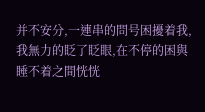并不安分,一連串的問号困擾着我,我無力的眨了眨眼,在不停的困與睡不着之間恍恍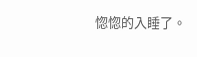惚惚的入睡了。